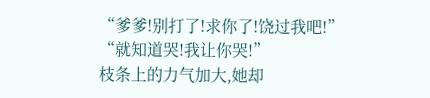“爹爹!别打了!求你了!饶过我吧!”
“就知道哭!我让你哭!”
枝条上的力气加大,她却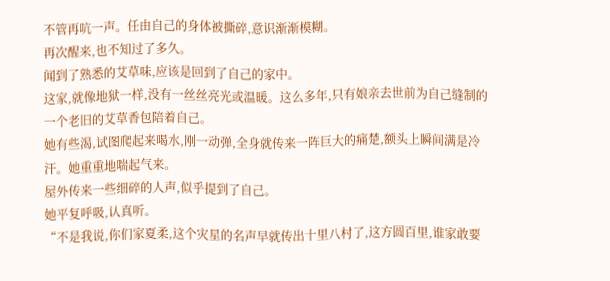不管再吭一声。任由自己的身体被撕碎,意识渐渐模糊。
再次醒来,也不知过了多久。
闻到了熟悉的艾草味,应该是回到了自己的家中。
这家,就像地狱一样,没有一丝丝亮光或温暖。这么多年,只有娘亲去世前为自己缝制的一个老旧的艾草香包陪着自己。
她有些渴,试图爬起来喝水,刚一动弹,全身就传来一阵巨大的痛楚,额头上瞬间满是冷汗。她重重地喘起气来。
屋外传来一些细碎的人声,似乎提到了自己。
她平复呼吸,认真听。
“不是我说,你们家夏柔,这个灾星的名声早就传出十里八村了,这方圆百里,谁家敢要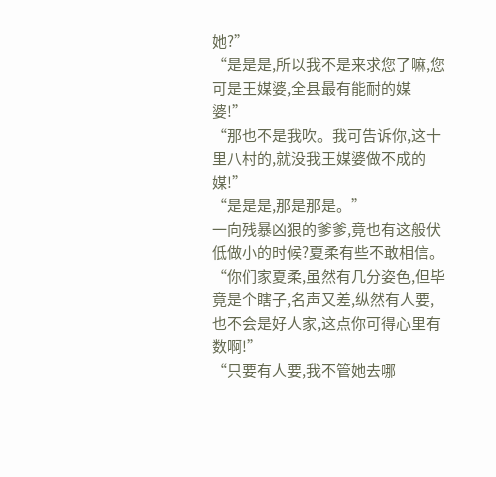她?”
“是是是,所以我不是来求您了嘛,您可是王媒婆,全县最有能耐的媒婆!”
“那也不是我吹。我可告诉你,这十里八村的,就没我王媒婆做不成的媒!”
“是是是,那是那是。”
一向残暴凶狠的爹爹,竟也有这般伏低做小的时候?夏柔有些不敢相信。
“你们家夏柔,虽然有几分姿色,但毕竟是个瞎子,名声又差,纵然有人要,也不会是好人家,这点你可得心里有数啊!”
“只要有人要,我不管她去哪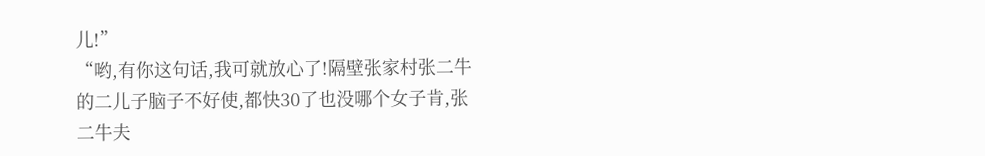儿!”
“哟,有你这句话,我可就放心了!隔壁张家村张二牛的二儿子脑子不好使,都快30了也没哪个女子肯,张二牛夫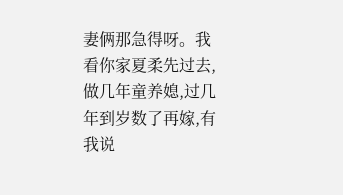妻俩那急得呀。我看你家夏柔先过去,做几年童养媳,过几年到岁数了再嫁,有我说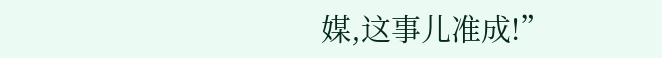媒,这事儿准成!”